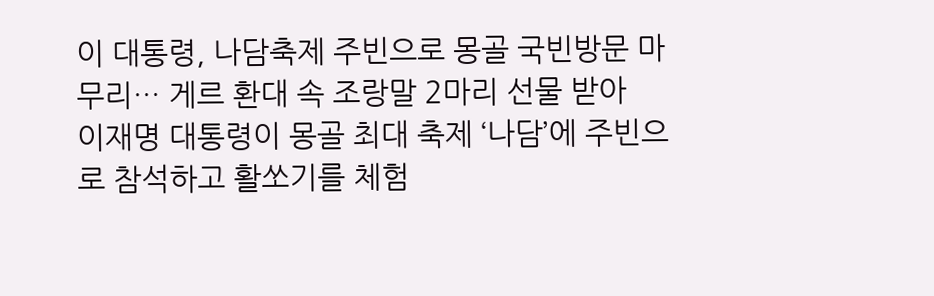이 대통령, 나담축제 주빈으로 몽골 국빈방문 마무리… 게르 환대 속 조랑말 2마리 선물 받아
이재명 대통령이 몽골 최대 축제 ‘나담’에 주빈으로 참석하고 활쏘기를 체험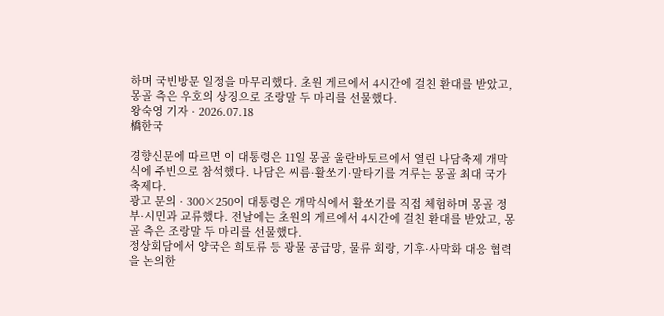하며 국빈방문 일정을 마무리했다. 초원 게르에서 4시간에 걸친 환대를 받았고, 몽골 측은 우호의 상징으로 조랑말 두 마리를 선물했다.
왕숙영 기자 · 2026.07.18
橋한국

경향신문에 따르면 이 대통령은 11일 몽골 울란바토르에서 열린 나담축제 개막식에 주빈으로 참석했다. 나담은 씨름·활쏘기·말타기를 겨루는 몽골 최대 국가 축제다.
광고 문의 · 300×250이 대통령은 개막식에서 활쏘기를 직접 체험하며 몽골 정부·시민과 교류했다. 전날에는 초원의 게르에서 4시간에 걸친 환대를 받았고, 몽골 측은 조랑말 두 마리를 선물했다.
정상회담에서 양국은 희토류 등 광물 공급망, 물류 회랑, 기후·사막화 대응 협력을 논의한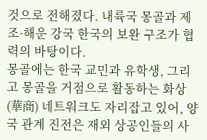것으로 전해졌다. 내륙국 몽골과 제조·해운 강국 한국의 보완 구조가 협력의 바탕이다.
몽골에는 한국 교민과 유학생, 그리고 몽골을 거점으로 활동하는 화상(華商) 네트워크도 자리잡고 있어, 양국 관계 진전은 재외 상공인들의 사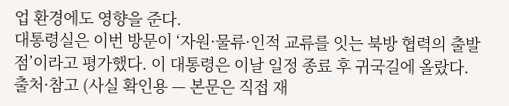업 환경에도 영향을 준다.
대통령실은 이번 방문이 ‘자원·물류·인적 교류를 잇는 북방 협력의 출발점’이라고 평가했다. 이 대통령은 이날 일정 종료 후 귀국길에 올랐다.
출처·참고 (사실 확인용 — 본문은 직접 재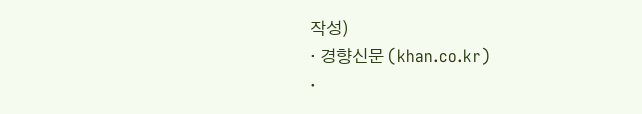작성)
· 경향신문 (khan.co.kr)
·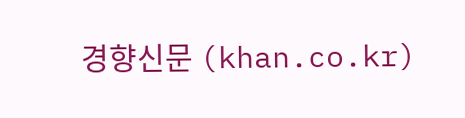경향신문 (khan.co.kr)